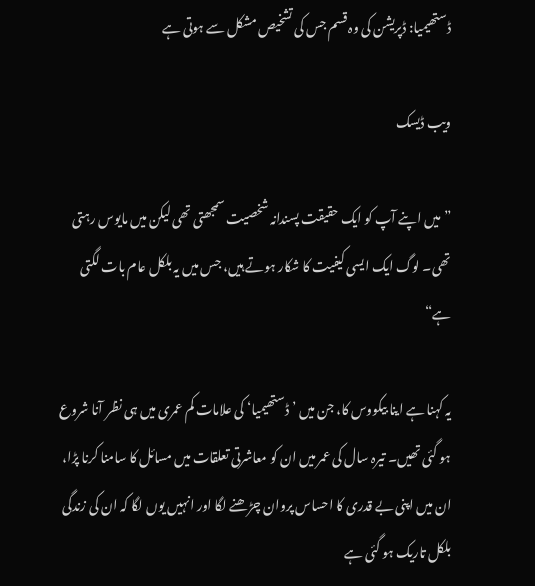ڈستھیمیا: ڈپریشن کی وہ قسم جس کی تشخیص مشکل سے ہوتی ہے

ویب ڈیسک

”میں اپنے آپ کو ایک حقیقت پسندانہ شخصیت سمجھتی تھی لیکن میں مایوس رہتی تھی۔ لوگ ایک ایسی کیفیت کا شکار ہوتے ہیں، جس میں یہ بلکل عام بات لگتی ہے“

یہ کہنا ہے اینا بیکووس کا، جن میں ’ڈستھیمیا‘ کی علامات کم عمری میں ہی نظر آنا شروع ہو گئی تھیں۔ تیرہ سال کی عمر میں ان کو معاشرتی تعلقات میں مسائل کا سامنا کرنا پڑا، ان میں اپنی بے قدری کا احساس پروان چڑھنے لگا اور انہیں یوں لگا کہ ان کی زندگی بلکل تاریک ہو گئی ہے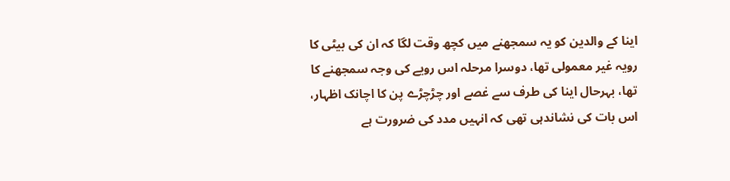اینا کے والدین کو یہ سمجھنے میں کچھ وقت لگا کہ ان کی بیٹی کا رویہ غیر معمولی تھا، دوسرا مرحلہ اس رویے کی وجہ سمجھنے کا تھا، بہرحال اینا کی طرف سے غصے اور چڑچڑے پن کا اچانک اظہار، اس بات کی نشاندہی تھی کہ انہیں مدد کی ضرورت ہے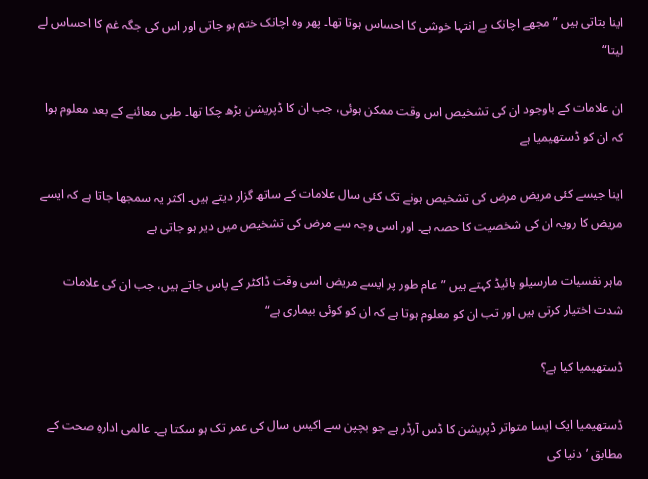اینا بتاتی ہیں ”مجھے اچانک بے انتہا خوشی کا احساس ہوتا تھا۔ پھر وہ اچانک ختم ہو جاتی اور اس کی جگہ غم کا احساس لے لیتا“

ان علامات کے باوجود ان کی تشخیص اس وقت ممکن ہوئی، جب ان کا ڈپریشن بڑھ چکا تھا۔ طبی معائنے کے بعد معلوم ہوا کہ ان کو ڈستھیمیا ہے

اینا جیسے کئی مریض مرض کی تشخیص ہونے تک کئی سال علامات کے ساتھ گزار دیتے ہیں۔ اکثر یہ سمجھا جاتا ہے کہ ایسے مریض کا رویہ ان کی شخصیت کا حصہ ہے۔ اور اسی وجہ سے مرض کی تشخیص میں دیر ہو جاتی ہے

ماہر نفسیات مارسیلو ہائیڈ کہتے ہیں ”عام طور پر ایسے مریض اسی وقت ڈاکٹر کے پاس جاتے ہیں، جب ان کی علامات شدت اختیار کرتی ہیں اور تب ان کو معلوم ہوتا ہے کہ ان کو کوئی بیماری ہے“

ڈستھیمیا کیا ہے؟

ڈستھیمیا ایک ایسا متواتر ڈپریشن کا ڈس آرڈر ہے جو بچپن سے اکیس سال کی عمر تک ہو سکتا ہے۔ عالمی ادارہِ صحت کے مطابق ’دنیا کی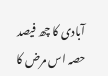آبادی کا چھ فیصد حصہ اس مرض کا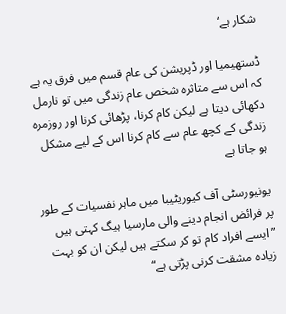شکار ہے‘

ڈستھیمیا اور ڈپریشن کی عام قسم میں فرق یہ ہے کہ اس سے متاثرہ شخص عام زندگی میں تو نارمل دکھائی دیتا ہے لیکن کام کرنا، پڑھائی کرنا اور روزمرہ زندگی کے کچھ عام سے کام کرنا اس کے لیے مشکل ہو جاتا ہے

یونیورسٹی آف کیوریٹیبا میں ماہر نفسیات کے طور پر فرائض انجام دینے والی مارسیا ہیگ کہتی ہیں ”ایسے افراد کام تو کر سکتے ہیں لیکن ان کو بہت زیادہ مشقت کرنی پڑتی ہے“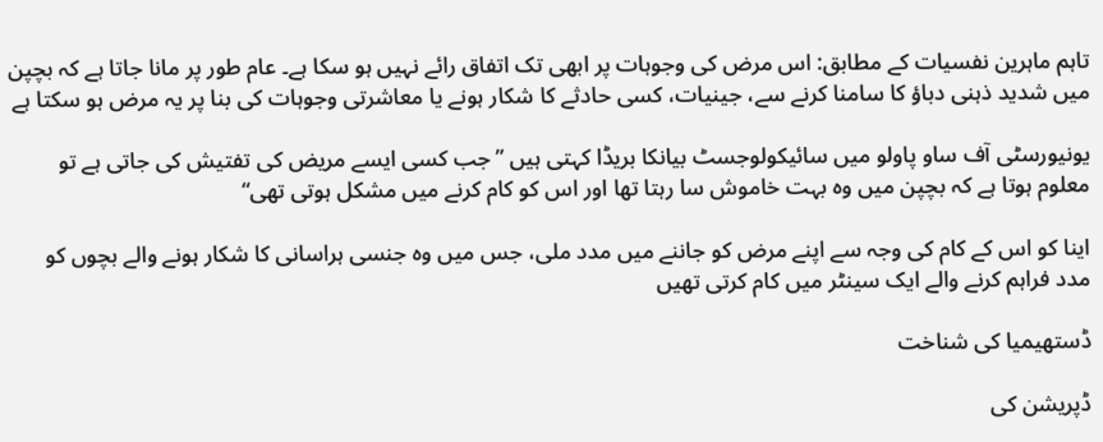تاہم ماہرین نفسیات کے مطابق: اس مرض کی وجوہات پر ابھی تک اتفاق رائے نہیں ہو سکا ہے۔ عام طور پر مانا جاتا ہے کہ بچپن میں شدید ذہنی دباؤ کا سامنا کرنے سے، جینیات، کسی حادثے کا شکار ہونے یا معاشرتی وجوہات کی بنا پر یہ مرض ہو سکتا ہے

یونیورسٹی آف ساو پاولو میں سائیکولوجسٹ بیانکا بریڈا کہتی ہیں ”جب کسی ایسے مریض کی تفتیش کی جاتی ہے تو معلوم ہوتا ہے کہ بچپن میں وہ بہت خاموش سا رہتا تھا اور اس کو کام کرنے میں مشکل ہوتی تھی“

اینا کو اس کے کام کی وجہ سے اپنے مرض کو جاننے میں مدد ملی، جس میں وہ جنسی ہراسانی کا شکار ہونے والے بچوں کو مدد فراہم کرنے والے ایک سینٹر میں کام کرتی تھیں

ڈستھیمیا کی شناخت

ڈپریشن کی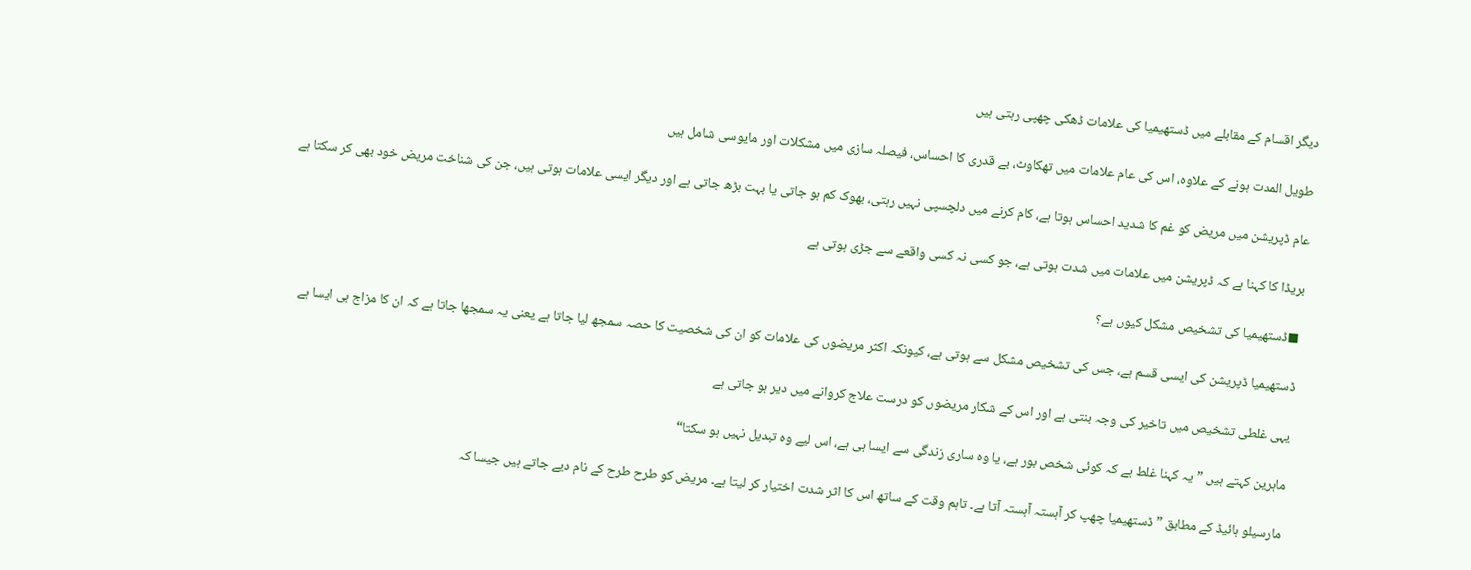دیگر اقسام کے مقابلے میں ڈستھیمیا کی علامات ڈھکی چھپی رہتی ہیں

طویل المدت ہونے کے علاوہ، اس کی عام علامات میں تھکاوٹ، بے قدری کا احساس، فیصلہ سازی میں مشکلات اور مایوسی شامل ہیں

عام ڈپریشن میں مریض کو غم کا شدید احساس ہوتا ہے، کام کرنے میں دلچسپی نہیں رہتی، بھوک کم ہو جاتی یا بہت بڑھ جاتی ہے اور دیگر ایسی علامات ہوتی ہیں، جن کی شناخت مریض خود بھی کر سکتا ہے

بریڈا کا کہنا ہے کہ ڈپریشن میں علامات میں شدت ہوتی ہے، جو کسی نہ کسی واقعے سے جڑی ہوتی ہے

◼ڈستھیمیا کی تشخیص مشکل کیوں ہے؟

ڈستھیمیا ڈپریشن کی ایسی قسم ہے، جس کی تشخیص مشکل سے ہوتی ہے، کیونکہ اکثر مریضوں کی علامات کو ان کی شخصیت کا حصہ سمجھ لیا جاتا ہے یعنی یہ سمجھا جاتا ہے کہ ان کا مزاج ہی ایسا ہے

یہی غلطی تشخیص میں تاخیر کی وجہ بنتی ہے اور اس کے شکار مریضوں کو درست علاج کروانے میں دیر ہو جاتی ہے

ماہرین کہتے ہیں ”یہ کہنا غلط ہے کہ کوئی شخص بور ہے، یا وہ ساری زندگی سے ایسا ہی ہے، اس لیے وہ تبدیل نہیں ہو سکتا“

مارسیلو ہائیڈ کے مطابق ”ڈستھیمیا چھپ کر آہستہ آہستہ آتا ہے۔ تاہم وقت کے ساتھ اس کا اثر شدت اختیار کر لیتا ہے۔ مریض کو طرح طرح کے نام دیے جاتے ہیں جیسا کہ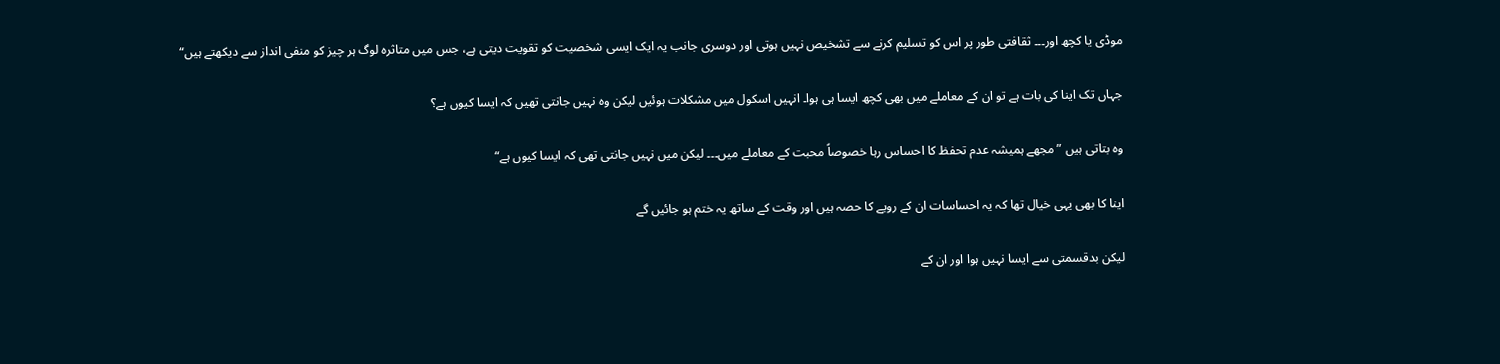موڈی یا کچھ اور۔۔۔ ثقافتی طور پر اس کو تسلیم کرنے سے تشخیص نہیں ہوتی اور دوسری جانب یہ ایک ایسی شخصیت کو تقویت دیتی ہے، جس میں متاثرہ لوگ ہر چیز کو منفی انداز سے دیکھتے ہیں“

جہاں تک اینا کی بات ہے تو ان کے معاملے میں بھی کچھ ایسا ہی ہوا۔ انہیں اسکول میں مشکلات ہوئیں لیکن وہ نہیں جانتی تھیں کہ ایسا کیوں ہے؟

وہ بتاتی ہیں ”مجھے ہمیشہ عدم تحفظ کا احساس رہا خصوصاً محبت کے معاملے میں۔۔۔ لیکن میں نہیں جانتی تھی کہ ایسا کیوں ہے“

اینا کا بھی یہی خیال تھا کہ یہ احساسات ان کے رویے کا حصہ ہیں اور وقت کے ساتھ یہ ختم ہو جائیں گے

لیکن بدقسمتی سے ایسا نہیں ہوا اور ان کے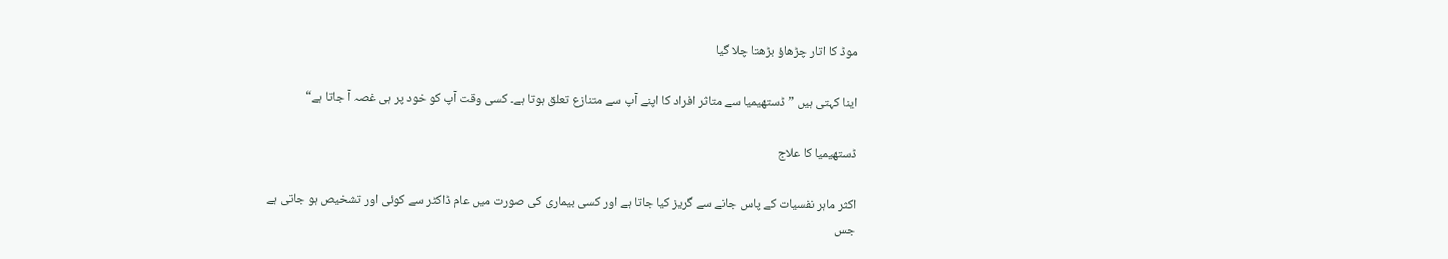موڈ کا اتار چڑھاؤ بڑھتا چلا گیا

اینا کہتی ہیں ”ڈستھیمیا سے متاثر افراد کا اپنے آپ سے متنازع تعلق ہوتا ہے۔ کسی وقت آپ کو خود پر ہی غصہ آ جاتا ہے“

ڈستھیمیا کا علاج

اکثر ماہر نفسیات کے پاس جانے سے گریز کیا جاتا ہے اور کسی بیماری کی صورت میں عام ڈاکٹر سے کوئی اور تشخیص ہو جاتی ہے جس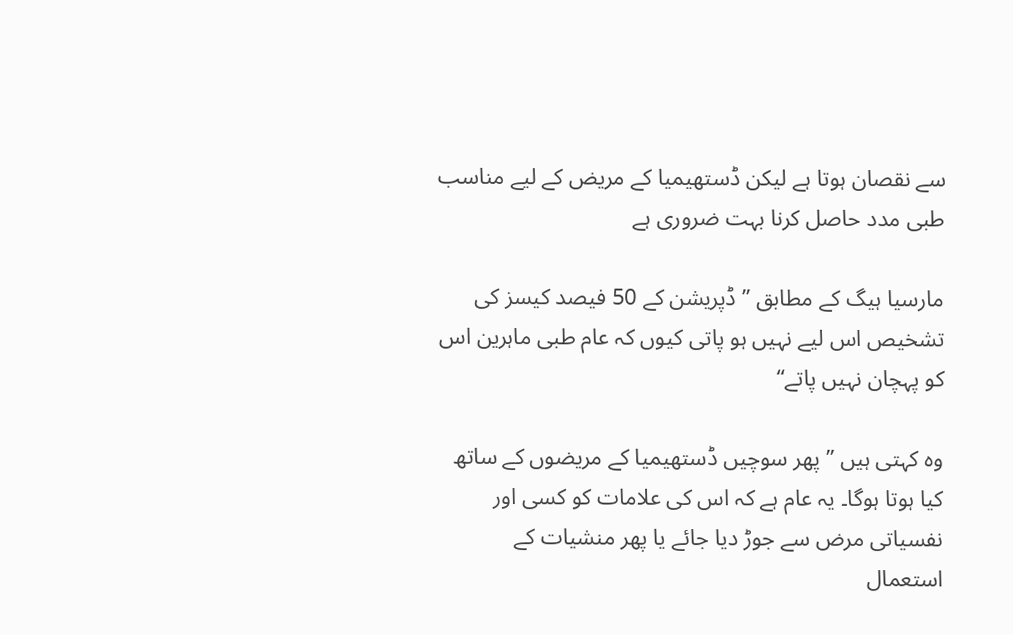سے نقصان ہوتا ہے لیکن ڈستھیمیا کے مریض کے لیے مناسب طبی مدد حاصل کرنا بہت ضروری ہے

مارسیا ہیگ کے مطابق ”ڈپریشن کے 50 فیصد کیسز کی تشخیص اس لیے نہیں ہو پاتی کیوں کہ عام طبی ماہرین اس کو پہچان نہیں پاتے“

وہ کہتی ہیں ”پھر سوچیں ڈستھیمیا کے مریضوں کے ساتھ کیا ہوتا ہوگا۔ یہ عام ہے کہ اس کی علامات کو کسی اور نفسیاتی مرض سے جوڑ دیا جائے یا پھر منشیات کے استعمال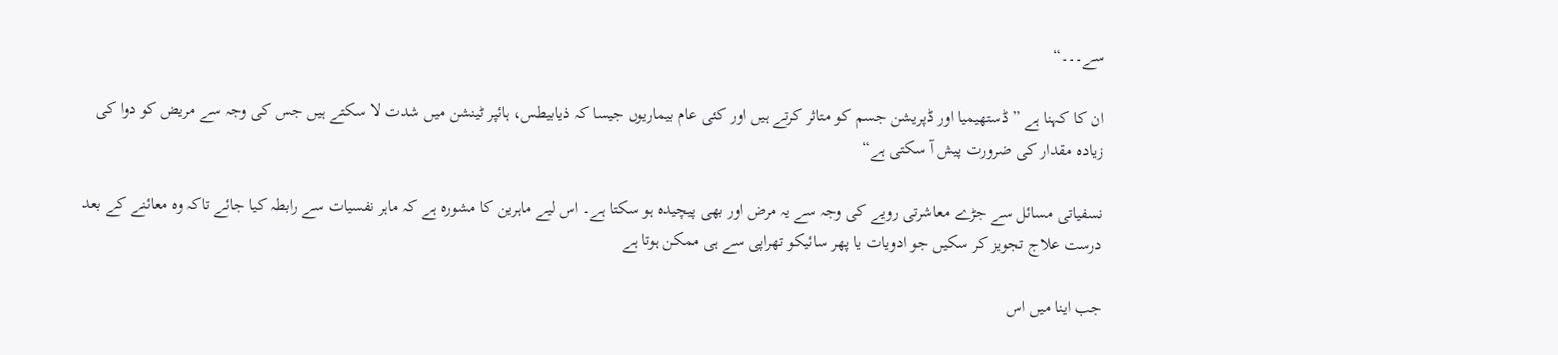سے۔۔۔“

ان کا کہنا ہے ”ڈستھیمیا اور ڈپریشن جسم کو متاثر کرتے ہیں اور کئی عام بیماریوں جیسا کہ ذیابیطس، ہائپر ٹینشن میں شدت لا سکتے ہیں جس کی وجہ سے مریض کو دوا کی زیادہ مقدار کی ضرورت پیش آ سکتی ہے“

نسفیاتی مسائل سے جڑے معاشرتی رویے کی وجہ سے یہ مرض اور بھی پیچیدہ ہو سکتا ہے۔ اس لیے ماہرین کا مشورہ ہے کہ ماہر نفسیات سے رابطہ کیا جائے تاکہ وہ معائنے کے بعد درست علاج تجویز کر سکیں جو ادویات یا پھر سائیکو تھراپی سے ہی ممکن ہوتا ہے

جب اینا میں اس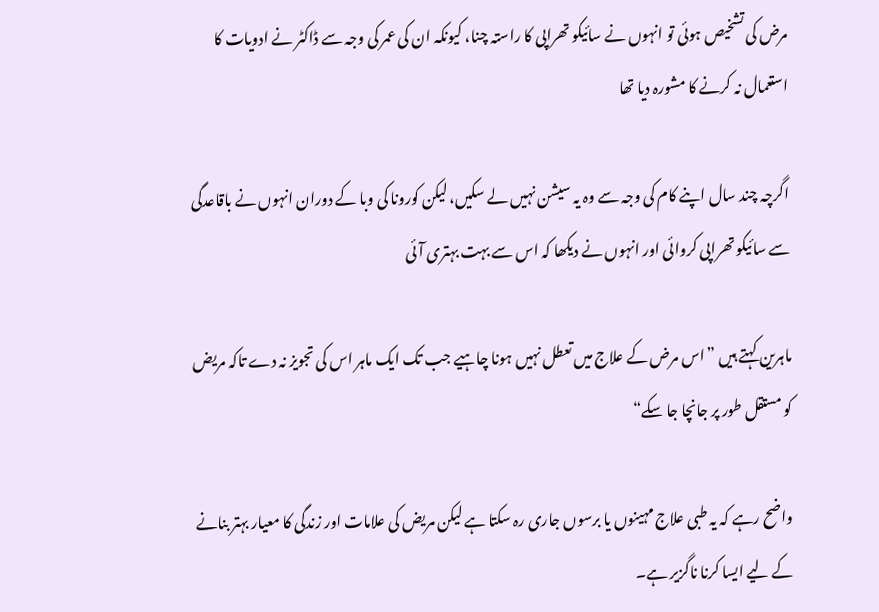مرض کی تشخیص ہوئی تو انہوں نے سائیکو تھراپی کا راستہ چنا، کیونکہ ان کی عمر کی وجہ سے ڈاکٹر نے ادویات کا استعمال نہ کرنے کا مشورہ دیا تھا

اگرچہ چند سال اپنے کام کی وجہ سے وہ یہ سیشن نہیں لے سکیں، لیکن کورونا کی وبا کے دوران انہوں نے باقاعدگی سے سائیکو تھراپی کروائی اور انہوں نے دیکھا کہ اس سے بہت بہتری آئی

ماہرین کہتے ہیں ”اس مرض کے علاج میں تعطل نہیں ہونا چاہیے جب تک ایک ماہر اس کی تجویز نہ دے تاکہ مریض کو مستقل طور پر جانچا جا سکے“

واضح رہے کہ یہ طبی علاج مہینوں یا برسوں جاری رہ سکتا ہے لیکن مریض کی علامات اور زندگی کا معیار بہتر بنانے کے لیے ایسا کرنا ناگزیر ہے۔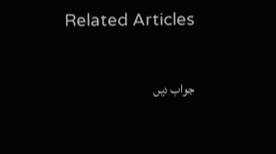Related Articles

جواب دیں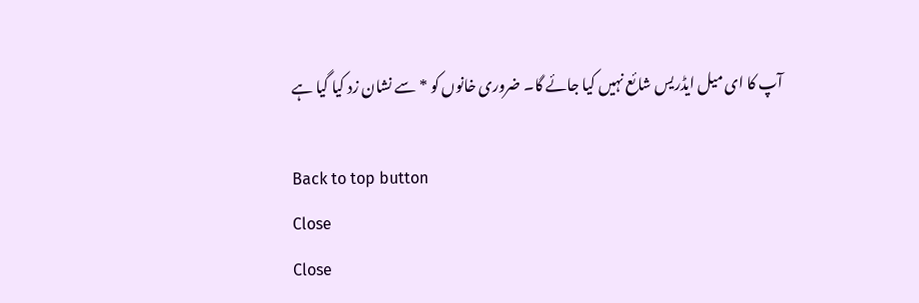آپ کا ای میل ایڈریس شائع نہیں کیا جائے گا۔ ضروری خانوں کو * سے نشان زد کیا گیا ہے

Back to top button
Close
Close